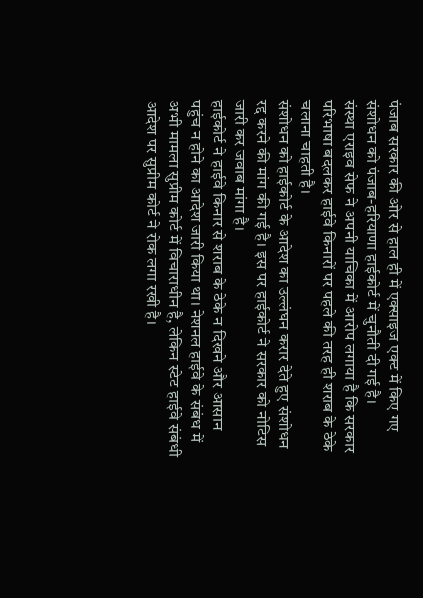पंजाब सरकार की ओर से हाल ही में एक्साइज एक्ट में किए गए संशोधन को पंजाब-हरियाणा हाईकोर्ट में चुनौती दी गई है।
संस्था एराइव सेफ ने अपनी याचिका में आरोप लगाया है कि सरकार परिभाषा बदलकर हाईवे किनारों पर पहले की तरह ही शराब के ठेके चलाना चाहती है।
संशोधन को हाईकोर्ट के आदेश का उल्लंघन करार देते हुए संशोधन रद्द करने की मांग की गई है। इस पर हाईकोर्ट ने सरकार को नोटिस जारी कर जवाब मांगा है।
हाईकोर्ट ने हाईवे किनार से शराब के ठेके न दिखने और आसान पहुंच न होने का आदेश जारी किया था। नेशनल हाईवे के संबंध में अभी मामला सुप्रीम कोर्ट में विचाराधीन है, लेकिन स्टेट हाईवे संबंधी आदेश पर सुप्रीम कोर्ट ने रोक लगा रखी है।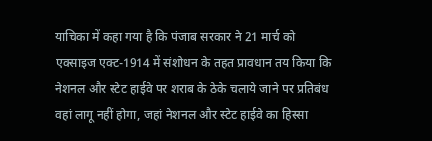याचिका में कहा गया है कि पंजाब सरकार ने 21 मार्च को एक्साइज एक्ट-1914 में संशोधन के तहत प्रावधान तय किया कि नेशनल और स्टेट हाईवे पर शराब के ठेके चलाये जाने पर प्रतिबंध वहां लागू नहीं होगा, जहां नेशनल और स्टेट हाईवे का हिस्सा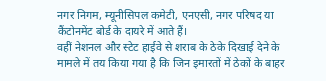नगर निगम, म्यूनीसिपल कमेटी, एनएसी, नगर परिषद या कैंटोनमेंट बोर्ड के दायरे में आते हैं।
वहीं नेशनल और स्टेट हाईवे से शराब के ठेके दिखाई देने के मामले में तय किया गया है कि जिन इमारतों में ठेकों के बाहर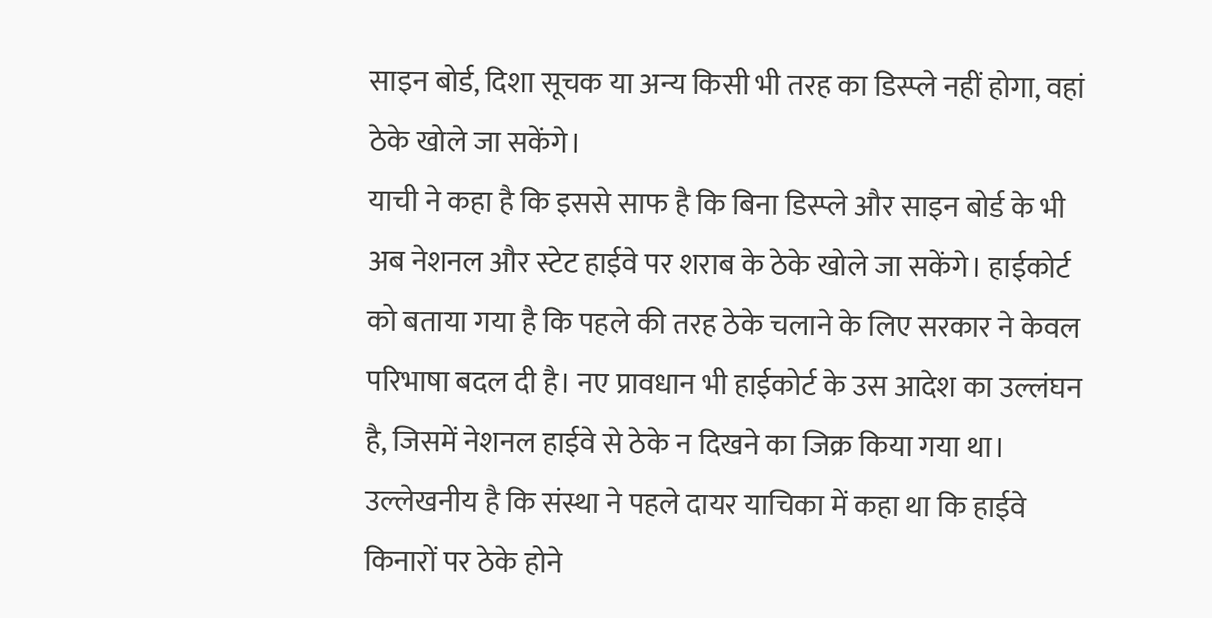साइन बोर्ड, दिशा सूचक या अन्य किसी भी तरह का डिस्प्ले नहीं होगा, वहां ठेके खोले जा सकेंगे।
याची ने कहा है कि इससे साफ है कि बिना डिस्प्ले और साइन बोर्ड के भी अब नेशनल और स्टेट हाईवे पर शराब के ठेके खोले जा सकेंगे। हाईकोर्ट को बताया गया है कि पहले की तरह ठेके चलाने के लिए सरकार ने केवल परिभाषा बदल दी है। नए प्रावधान भी हाईकोर्ट के उस आदेश का उल्लंघन है, जिसमें नेशनल हाईवे से ठेके न दिखने का जिक्र किया गया था।
उल्लेखनीय है कि संस्था ने पहले दायर याचिका में कहा था कि हाईवे किनारों पर ठेके होने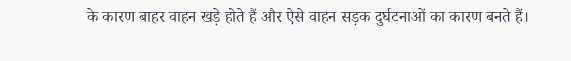के कारण बाहर वाहन खड़े होते हैं और ऐसे वाहन सड़क दुर्घटनाओं का कारण बनते हैं।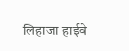लिहाजा हाईवे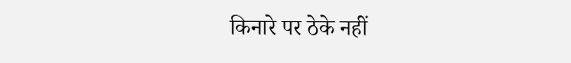किनारे पर ठेके नहीं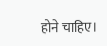होने चाहिए।